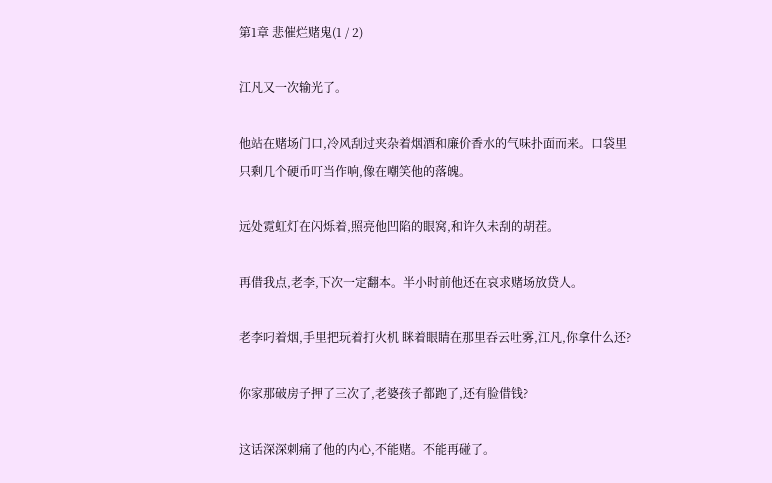第1章 悲催烂赌鬼(1 / 2)

江凡又一次输光了。

他站在赌场门口,冷风刮过夹杂着烟酒和廉价香水的气味扑面而来。口袋里只剩几个硬币叮当作响,像在嘲笑他的落魄。

远处霓虹灯在闪烁着,照亮他凹陷的眼窝,和许久未刮的胡茬。

再借我点,老李,下次一定翻本。半小时前他还在哀求赌场放贷人。

老李叼着烟,手里把玩着打火机 眯着眼睛在那里吞云吐雾,江凡,你拿什么还?

你家那破房子押了三次了,老婆孩子都跑了,还有脸借钱?

这话深深刺痛了他的内心,不能赌。不能再碰了。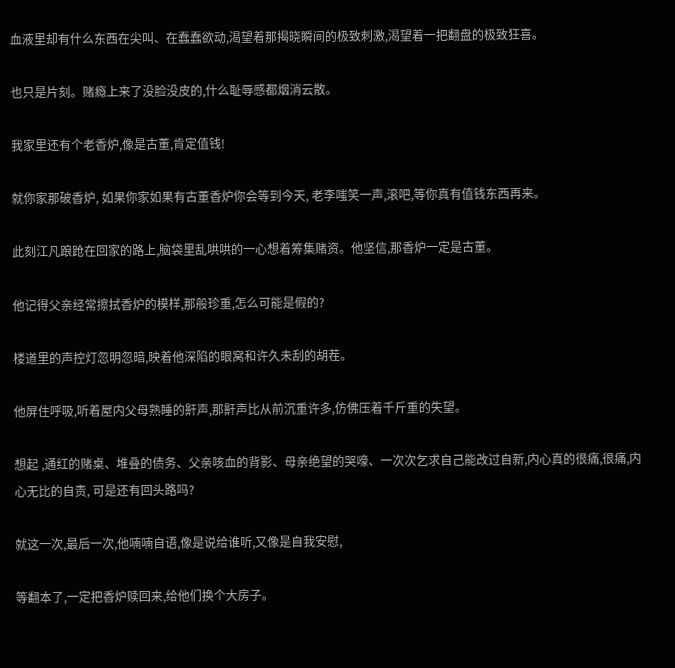血液里却有什么东西在尖叫、在蠢蠢欲动,渴望着那揭晓瞬间的极致刺激,渴望着一把翻盘的极致狂喜。

也只是片刻。赌瘾上来了没脸没皮的,什么耻辱感都烟消云散。

我家里还有个老香炉,像是古董,肯定值钱!

就你家那破香炉, 如果你家如果有古董香炉你会等到今天, 老李嗤笑一声,滚吧,等你真有值钱东西再来。

此刻江凡踉跄在回家的路上,脑袋里乱哄哄的一心想着筹集赌资。他坚信,那香炉一定是古董。

他记得父亲经常擦拭香炉的模样,那般珍重,怎么可能是假的?

楼道里的声控灯忽明忽暗,映着他深陷的眼窝和许久未刮的胡茬。

他屏住呼吸,听着屋内父母熟睡的鼾声,那鼾声比从前沉重许多,仿佛压着千斤重的失望。

想起 ,通红的赌桌、堆叠的债务、父亲咳血的背影、母亲绝望的哭嚎、一次次乞求自己能改过自新,内心真的很痛,很痛,内心无比的自责, 可是还有回头路吗?

就这一次,最后一次,他喃喃自语,像是说给谁听,又像是自我安慰,

等翻本了,一定把香炉赎回来,给他们换个大房子。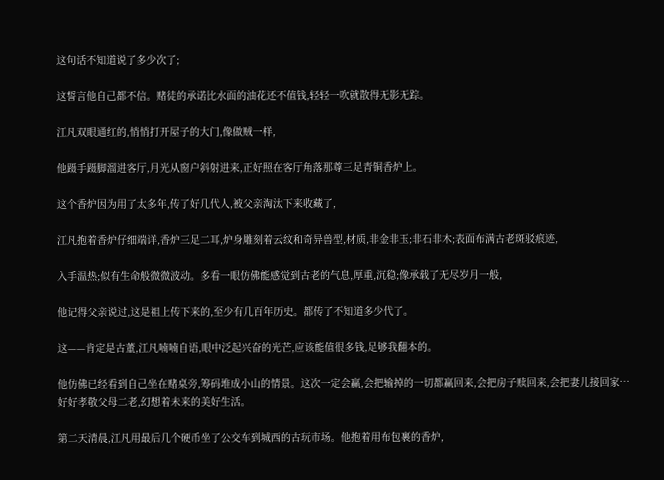这句话不知道说了多少次了;

这誓言他自己都不信。赌徒的承诺比水面的油花还不值钱,轻轻一吹就散得无影无踪。

江凡双眼通红的,悄悄打开屋子的大门,像做贼一样,

他蹑手蹑脚溜进客厅,月光从窗户斜射进来,正好照在客厅角落那尊三足青铜香炉上。

这个香炉因为用了太多年,传了好几代人,被父亲淘汰下来收藏了,

江凡抱着香炉仔细端详,香炉三足二耳,炉身雕刻着云纹和奇异兽型,材质,非金非玉;非石非木;表面布满古老斑驳痕迹,

入手温热;似有生命般微微波动。多看一眼仿佛能感觉到古老的气息,厚重,沉稳;像承载了无尽岁月一般,

他记得父亲说过,这是祖上传下来的,至少有几百年历史。都传了不知道多少代了。

这——肯定是古董,江凡喃喃自语,眼中泛起兴奋的光芒,应该能值很多钱,足够我翻本的。

他仿佛已经看到自己坐在赌桌旁,筹码堆成小山的情景。这次一定会赢,会把输掉的一切都赢回来,会把房子赎回来,会把妻儿接回家…好好孝敬父母二老,幻想着未来的美好生活。

第二天清晨,江凡用最后几个硬币坐了公交车到城西的古玩市场。他抱着用布包裹的香炉,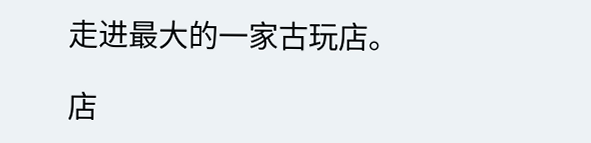走进最大的一家古玩店。

店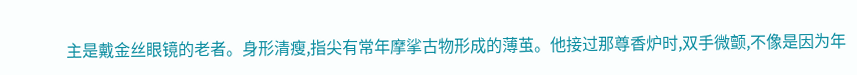主是戴金丝眼镜的老者。身形清瘦,指尖有常年摩挲古物形成的薄茧。他接过那尊香炉时,双手微颤,不像是因为年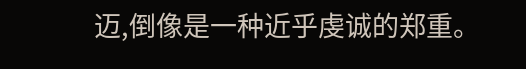迈,倒像是一种近乎虔诚的郑重。